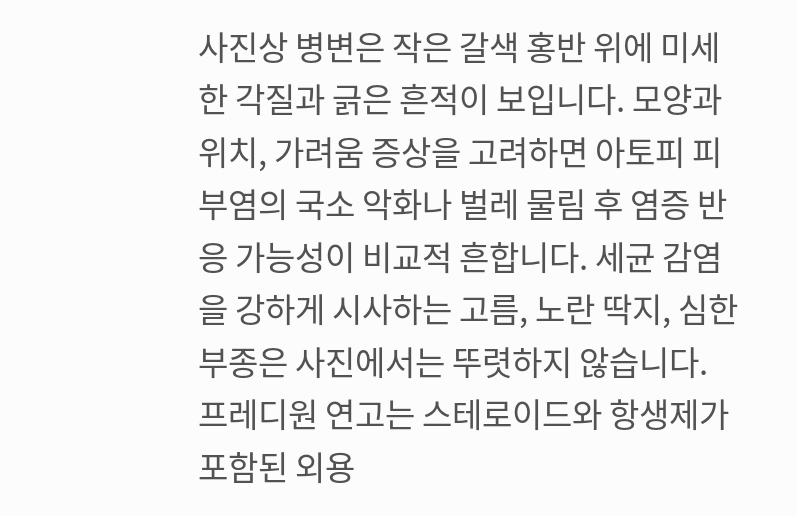사진상 병변은 작은 갈색 홍반 위에 미세한 각질과 긁은 흔적이 보입니다. 모양과 위치, 가려움 증상을 고려하면 아토피 피부염의 국소 악화나 벌레 물림 후 염증 반응 가능성이 비교적 흔합니다. 세균 감염을 강하게 시사하는 고름, 노란 딱지, 심한 부종은 사진에서는 뚜렷하지 않습니다.
프레디원 연고는 스테로이드와 항생제가 포함된 외용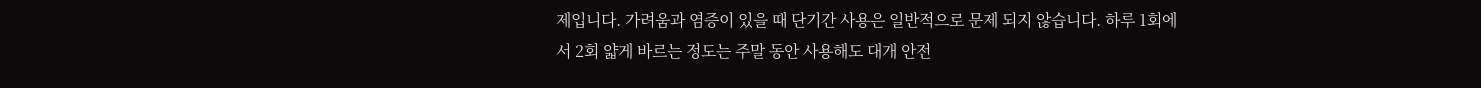제입니다. 가려움과 염증이 있을 때 단기간 사용은 일반적으로 문제 되지 않습니다. 하루 1회에서 2회 얇게 바르는 정도는 주말 동안 사용해도 대개 안전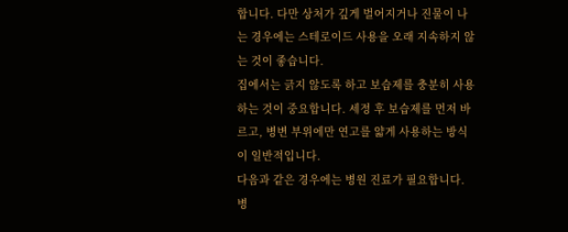합니다. 다만 상처가 깊게 벌어지거나 진물이 나는 경우에는 스테로이드 사용을 오래 지속하지 않는 것이 좋습니다.
집에서는 긁지 않도록 하고 보습제를 충분히 사용하는 것이 중요합니다. 세정 후 보습제를 먼저 바르고, 병변 부위에만 연고를 얇게 사용하는 방식이 일반적입니다.
다음과 같은 경우에는 병원 진료가 필요합니다. 병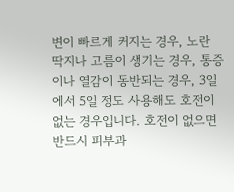변이 빠르게 커지는 경우, 노란 딱지나 고름이 생기는 경우, 통증이나 열감이 동반되는 경우, 3일에서 5일 정도 사용해도 호전이 없는 경우입니다. 호전이 없으면 반드시 피부과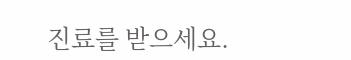진료를 받으세요.